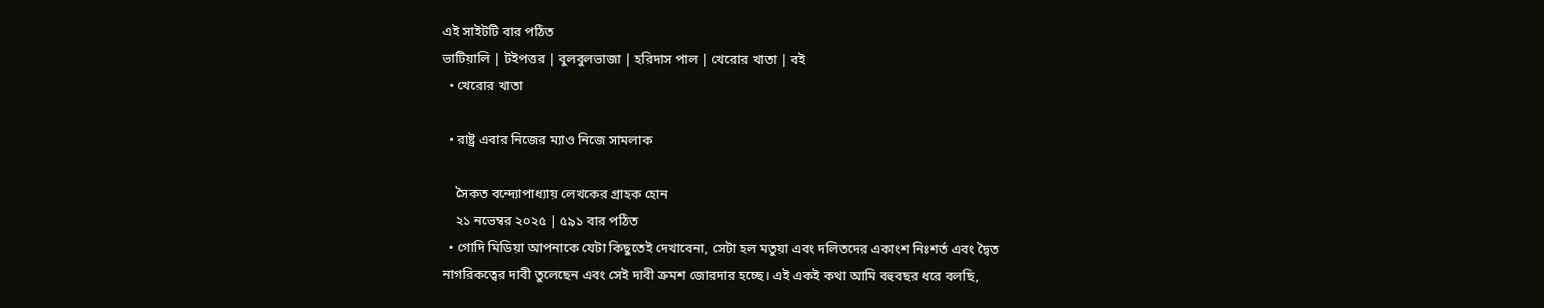এই সাইটটি বার পঠিত
ভাটিয়ালি | টইপত্তর | বুলবুলভাজা | হরিদাস পাল | খেরোর খাতা | বই
  • খেরোর খাতা

  • রাষ্ট্র এবার নিজের ম্যাও নিজে সামলাক

    সৈকত বন্দ্যোপাধ্যায় লেখকের গ্রাহক হোন
    ২১ নভেম্বর ২০২৫ | ৫৯১ বার পঠিত
  • গোদি মিডিয়া আপনাকে যেটা কিছুতেই দেখাবেনা, সেটা হল মতুয়া এবং দলিতদের একাংশ নিঃশর্ত এবং দ্বৈত নাগরিকত্বের দাবী তুলেছেন এবং সেই দাবী ক্রমশ জোরদার হচ্ছে। এই একই কথা আমি বহুবছর ধরে বলছি,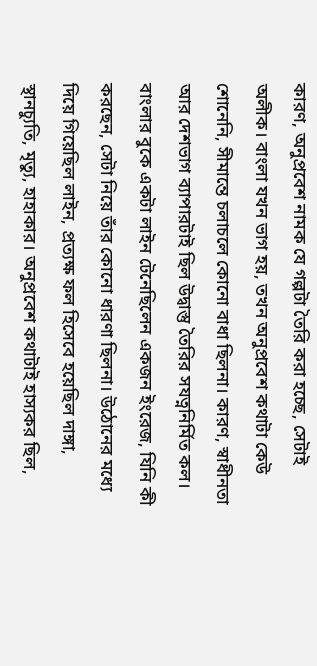কারণ, অনুপ্রবেশ নামক যে গল্পটা তৈরি করা হচ্ছে, সেটাই অলীক। বাংলা যখন ভাগ হয়, তখন অনুপ্রবেশ কথাটা কেউ শোনেনি, সীমান্তে চলাচলে কোনো বাধা ছিলনা। কারণ, স্বাধীনতা আর দেশভাগ ব্যাপারটাই ছিল উদ্বাস্তু তৈরির সযত্ননির্মিত কল। বাংলার বুকে একটা লাইন টেনেছিলেন একজন ইংরেজ, যিনি কী করছেন, সেটা নিয়ে তাঁর কোনো ধারণা ছিলনা। উঠোনের মধ্যে দিয়ে গিয়েছিল লাইন, প্রত্যক্ষ ফল হিসেবে হয়েছিল দাঙ্গা, স্থানচ্যুতি, মৃত্যু, হাহাকার। অনুপ্রবেশ কথাটাই হাস্যকর ছিল,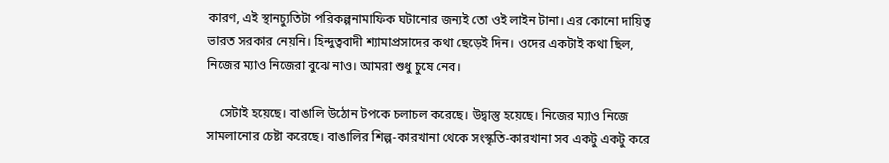কারণ, এই স্থানচ্যুতিটা পরিকল্পনামাফিক ঘটানোর জন্যই তো ওই লাইন টানা। এর কোনো দায়িত্ব ভারত সরকার নেয়নি। হিন্দুত্ববাদী শ্যামাপ্রসাদের কথা ছেড়েই দিন। ওদের একটাই কথা ছিল, নিজের ম্যাও নিজেরা বুঝে নাও। আমরা শুধু চুষে নেব।

    সেটাই হয়েছে। বাঙালি উঠোন টপকে চলাচল করেছে। উদ্বাস্তু হয়েছে। নিজের ম্যাও নিজে সামলানোর চেষ্টা করেছে। বাঙালির শিল্প-কারখানা থেকে সংস্কৃতি-কারখানা সব একটু একটু করে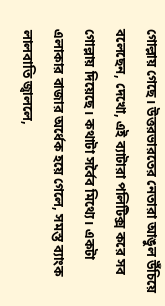গোল্লায় গেছে। উত্তরভারতের নেতারা আঙুল উঁচিয়ে বলেছেন, দেখো, এই ব্যাটারা পলিটিক্স করে সব গোল্লায় দিয়েছে। কথাটা সর্বৈব মিথ্যে। একটা এলাকার বাজার অর্ধেক হয়ে গেলে, সমস্ত ব্যাংক লালবাতি জ্বাললে,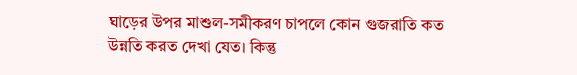ঘাড়ের উপর মাশুল-সমীকরণ চাপলে কোন গুজরাতি কত উন্নতি করত দেখা যেত। কিন্তু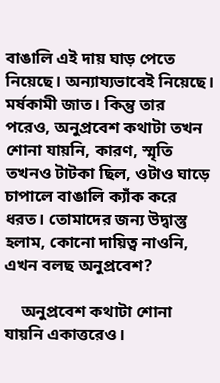বাঙালি এই দায় ঘাড় পেতে নিয়েছে। অন্যায্যভাবেই নিয়েছে। মর্ষকামী জাত। কিন্তু তার পরেও, অনুপ্রবেশ কথাটা তখন শোনা যায়নি, কারণ, স্মৃতি তখনও টাটকা ছিল, ওটাও ঘাড়ে চাপালে বাঙালি ক্যাঁক করে ধরত। তোমাদের জন্য উদ্বাস্তু হলাম, কোনো দায়িত্ব নাওনি, এখন বলছ অনুপ্রবেশ?

    অনুপ্রবেশ কথাটা শোনা যায়নি একাত্তরেও।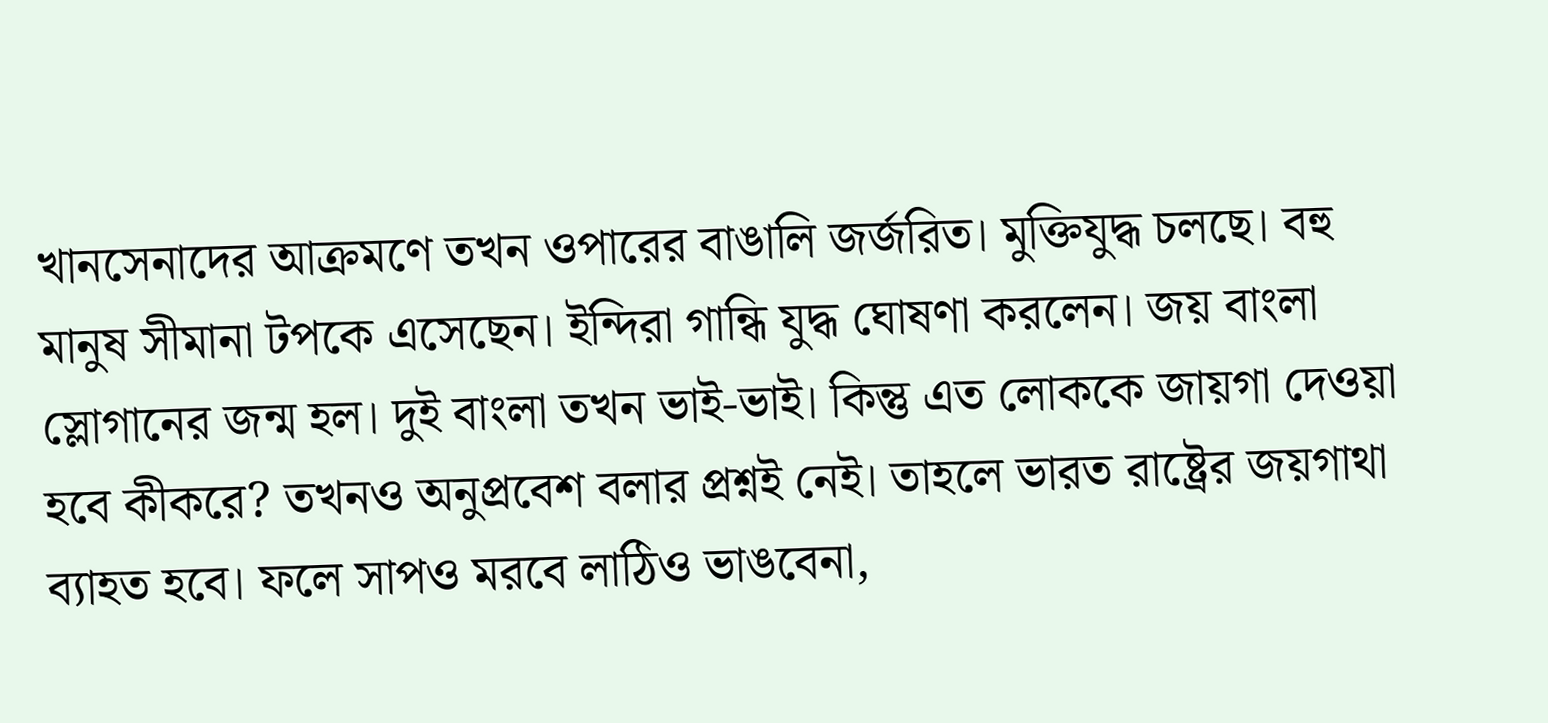খানসেনাদের আক্রমণে তখন ওপারের বাঙালি জর্জরিত। মুক্তিযুদ্ধ চলছে। বহু মানুষ সীমানা টপকে এসেছেন। ইন্দিরা গান্ধি যুদ্ধ ঘোষণা করলেন। জয় বাংলা স্লোগানের জন্ম হল। দুই বাংলা তখন ভাই-ভাই। কিন্তু এত লোককে জায়গা দেওয়া হবে কীকরে? তখনও অনুপ্রবেশ বলার প্রশ্নই নেই। তাহলে ভারত রাষ্ট্রের জয়গাথা ব্যাহত হবে। ফলে সাপও মরবে লাঠিও ভাঙবেনা,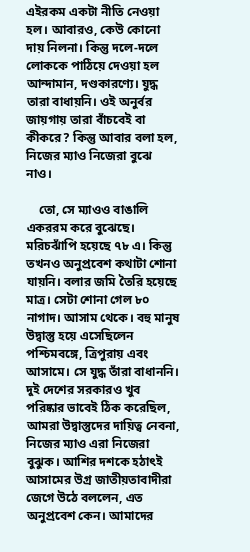এইরকম একটা নীতি নেওয়া হল। আবারও, কেউ কোনো দায় নিলনা। কিন্তু দলে-দলে লোককে পাঠিয়ে দেওয়া হল আন্দামান, দণ্ডকারণ্যে। যুদ্ধ তারা বাধায়নি। ওই অনুর্বর জায়গায় তারা বাঁচবেই বা কীকরে? কিন্তু আবার বলা হল, নিজের ম্যাও নিজেরা বুঝে নাও।

    তো, সে ম্যাওও বাঙালি একররম করে বুঝেছে। মরিচঝাঁপি হয়েছে ৭৮ এ। কিন্তু তখনও অনুপ্রবেশ কথাটা শোনা যায়নি। বলার জমি তৈরি হয়েছে মাত্র। সেটা শোনা গেল ৮০ নাগাদ। আসাম থেকে। বহু মানুষ উদ্বাস্তু হয়ে এসেছিলেন পশ্চিমবঙ্গে, ত্রিপুরায় এবং আসামে। সে যুদ্ধ তাঁরা বাধাননি। দুই দেশের সরকারও খুব পরিষ্কার ভাবেই ঠিক করেছিল, আমরা উদ্বাস্তুদের দায়িত্ব নেবনা, নিজের ম্যাও এরা নিজেরা বুঝুক। আশির দশকে হঠাৎই আসামের উগ্র জাতীয়তাবাদীরা জেগে উঠে বললেন, এত অনুপ্রবেশ কেন। আমাদের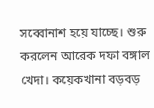সব্বোনাশ হয়ে যাচ্ছে। শুরু করলেন আরেক দফা বঙ্গাল খেদা। কয়েকখানা বড়বড়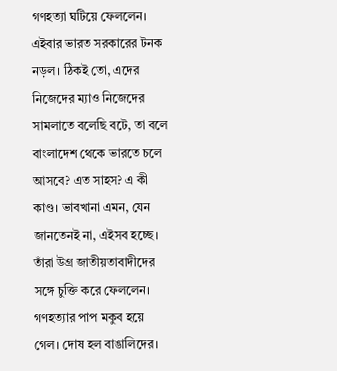গণহত্যা ঘটিয়ে ফেললেন। এইবার ভারত সরকারের টনক নড়ল। ঠিকই তো, এদের নিজেদের ম্যাও নিজেদের সামলাতে বলেছি বটে, তা বলে বাংলাদেশ থেকে ভারতে চলে আসবে? এত সাহস? এ কী কাণ্ড। ভাবখানা এমন, যেন জানতেনই না, এইসব হচ্ছে। তাঁরা উগ্র জাতীয়তাবাদীদের সঙ্গে চুক্তি করে ফেললেন। গণহত্যার পাপ মকুব হয়ে গেল। দোষ হল বাঙালিদের।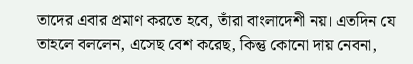তাদের এবার প্রমাণ করতে হবে, তাঁরা বাংলাদেশী নয়। এতদিন যে তাহলে বললেন, এসেছ বেশ করেছ, কিন্তু কোনো দায় নেবনা,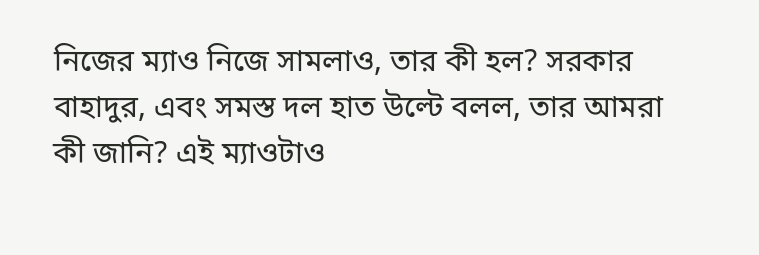নিজের ম্যাও নিজে সামলাও, তার কী হল? সরকার বাহাদুর, এবং সমস্ত দল হাত উল্টে বলল, তার আমরা কী জানি? এই ম্যাওটাও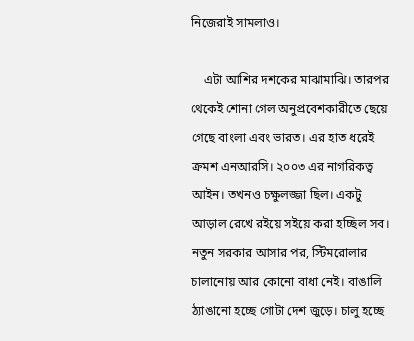নিজেরাই সামলাও।

    এটা আশির দশকের মাঝামাঝি। তারপর থেকেই শোনা গেল অনুপ্রবেশকারীতে ছেয়ে গেছে বাংলা এবং ভারত। এর হাত ধরেই ক্রমশ এনআরসি। ২০০৩ এর নাগরিকত্ব আইন। তখনও চক্ষুলজ্জা ছিল। একটু আড়াল রেখে রইয়ে সইয়ে করা হচ্ছিল সব। নতুন সরকার আসার পর, স্টিমরোলার চালানোয় আর কোনো বাধা নেই। বাঙালি ঠ্যাঙানো হচ্ছে গোটা দেশ জুড়ে। চালু হচ্ছে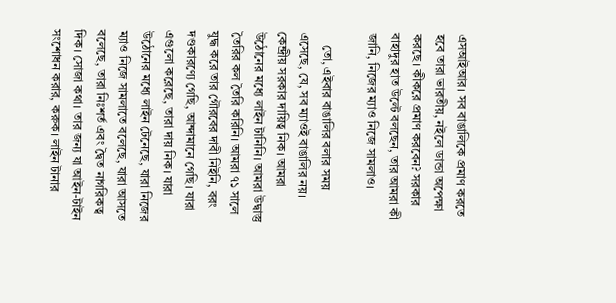এসআইআর। সব বাঙালিকে প্রমাণ করতে হবে তারা ভারতীয়, নইলে ডান্ডা অপেক্ষা করছে। কীকরে প্রমাণ করবেন? সরকার বাহাদুর হাত উল্টে বলছেন, তার আমরা কী জানি, নিজের ম্যাও নিজে সামলাও।

    তো, এইবার বাঙালির বলার সময় এসেছে, যে, সব ম্যাওই বাঙালির নয়। কেন্দ্রীয় সরকার দায়িত্ব নিক। আমরা উঠোনের মধ্যে লাইন টানিনি। আমরা উদ্বাস্তু তৈরির কল তৈরি করিনি। আমরা ৭১ সালে যুদ্ধ করে তার গৌরবের দাবী নিইনি, বরং দণ্ডকারণ্যে গেছি, আন্দামানে গেছি। যারা এগুলো করেছে, তারা দায় নিক। যারা উঠোনের মধ্যে লাইন টেনেছে, যারা নিজের ম্যাও নিজে সামলাতে বলেছে, যারা আসতে বলেছে, তারা নিঃশর্ত এবং দ্বৈত নাগরিকত্ব দিক। সোজা কথা। তার জন্য যা আইন-টাইন সংশোধন করার, করুক। লাইন টানার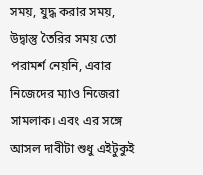সময়, যুদ্ধ করার সময়, উদ্বাস্তু তৈরির সময় তো পরামর্শ নেয়নি, এবার নিজেদের ম্যাও নিজেরা সামলাক। এবং এর সঙ্গে আসল দাবীটা শুধু এইটুকুই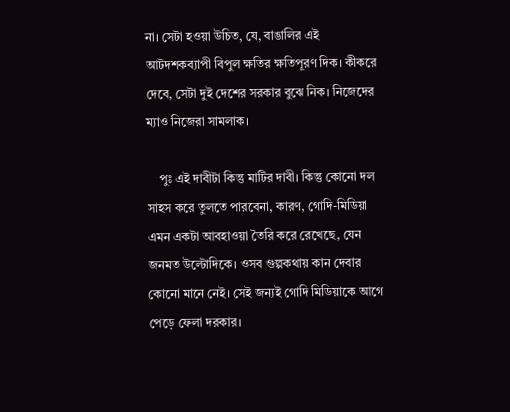না। সেটা হওয়া উচিত, যে, বাঙালির এই আটদশকব্যাপী বিপুল ক্ষতির ক্ষতিপূরণ দিক। কীকরে দেবে, সেটা দুই দেশের সরকার বুঝে নিক। নিজেদের ম্যাও নিজেরা সামলাক।

    পুঃ এই দাবীটা কিন্তু মাটির দাবী। কিন্তু কোনো দল সাহস করে তুলতে পারবেনা, কারণ, গোদি-মিডিয়া এমন একটা আবহাওয়া তৈরি করে রেখেছে, যেন জনমত উল্টোদিকে। ওসব গুল্পকথায় কান দেবার কোনো মানে নেই। সেই জন্যই গোদি মিডিয়াকে আগে পেড়ে ফেলা দরকার।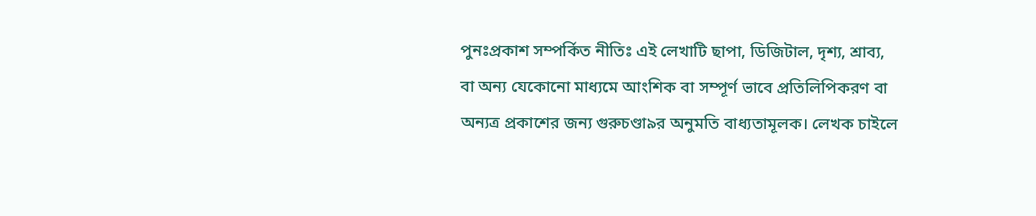পুনঃপ্রকাশ সম্পর্কিত নীতিঃ এই লেখাটি ছাপা, ডিজিটাল, দৃশ্য, শ্রাব্য, বা অন্য যেকোনো মাধ্যমে আংশিক বা সম্পূর্ণ ভাবে প্রতিলিপিকরণ বা অন্যত্র প্রকাশের জন্য গুরুচণ্ডা৯র অনুমতি বাধ্যতামূলক। লেখক চাইলে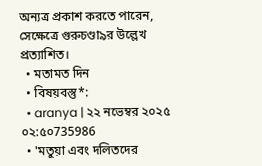অন্যত্র প্রকাশ করতে পারেন, সেক্ষেত্রে গুরুচণ্ডা৯র উল্লেখ প্রত্যাশিত।
  • মতামত দিন
  • বিষয়বস্তু*:
  • aranya | ২২ নভেম্বর ২০২৫ ০২:৫০735986
  • 'মতুয়া এবং দলিতদের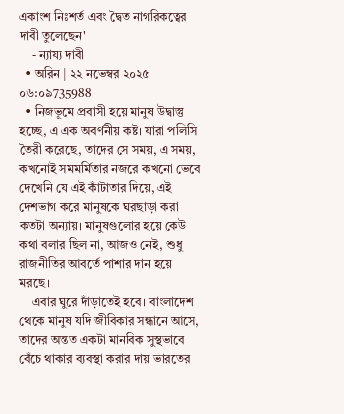একাংশ নিঃশর্ত এবং দ্বৈত নাগরিকত্বের দাবী তুলেছেন'
    - ন্যায্য দাবী
  • অরিন | ২২ নভেম্বর ২০২৫ ০৬:০৯735988
  • নিজভূমে প্রবাসী হয়ে মানুষ উদ্বাস্তু হচ্ছে, এ এক অবর্ণনীয় কষ্ট। যারা পলিসি তৈরী করেছে, তাদের সে সময়, এ সময়, কখনোই সমমর্মিতার নজরে কখনো ভেবে দেখেনি যে এই কাঁটাতার দিয়ে, এই দেশভাগ করে মানুষকে ঘরছাড়া করা কতটা অন‍্যায়। মানুষগুলোর হয়ে কেউ কথা বলার ছিল না, আজও নেই, শুধু রাজনীতির আবর্তে পাশার দান হয়ে মরছে।
    এবার ঘুরে দাঁড়াতেই হবে। বাংলাদেশ থেকে মানুষ যদি জীবিকার সন্ধানে আসে, তাদের অন্তত একটা মানবিক সুস্থভাবে বেঁচে থাকার ব‍্যবস্থা করার দায় ভারতের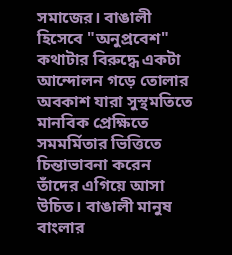সমাজের। বাঙালী হিসেবে "অনুপ্রবেশ" কথাটার বিরুদ্ধে একটা আন্দোলন গড়ে তোলার অবকাশ যারা সুস্থমতিতে মানবিক প্রেক্ষিতে সমমর্মিতার ভিত্তিতে চিন্তাভাবনা করেন তাঁদের এগিয়ে আসা উচিত। বাঙালী মানুষ বাংলার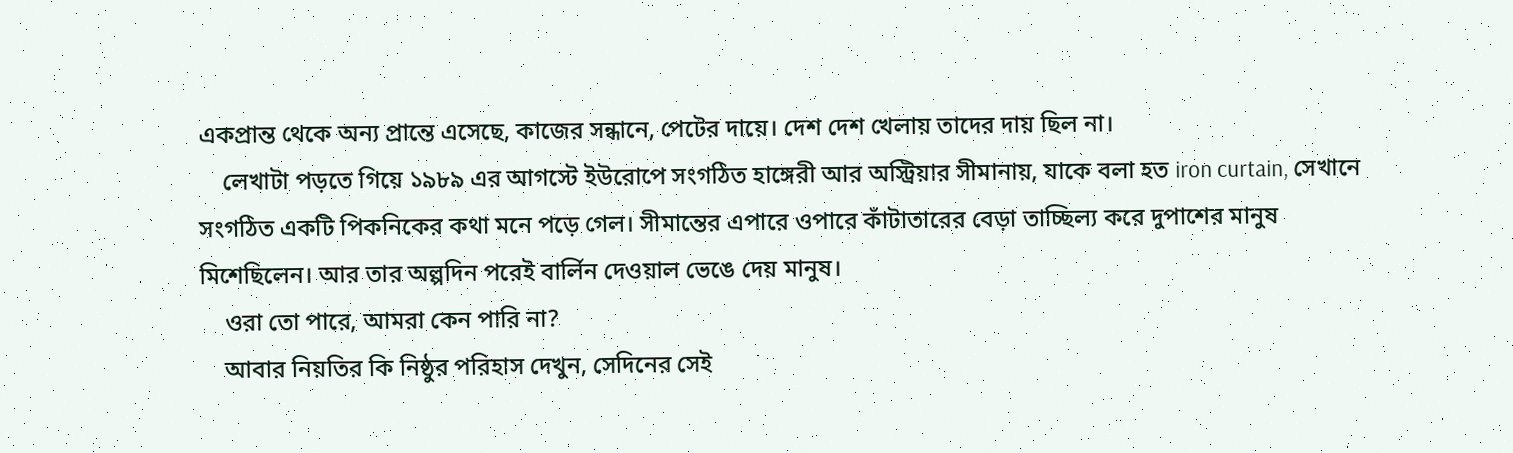একপ্রান্ত থেকে অন‍্য প্রান্তে এসেছে, কাজের সন্ধানে, পেটের দায়ে। দেশ দেশ খেলায় তাদের দায় ছিল না।
    লেখাটা পড়তে গিয়ে ১৯৮৯ এর আগস্টে ইউরোপে সংগঠিত হাঙ্গেরী আর অস্ট্রিয়ার সীমানায়, যাকে বলা হত iron curtain, সেখানে সংগঠিত একটি পিকনিকের কথা মনে পড়ে গেল। সীমান্তের এপারে ওপারে কাঁটাতারের বেড়া তাচ্ছিল্য করে দুপাশের মানুষ মিশেছিলেন। আর তার অল্পদিন পরেই বার্লিন দেওয়াল ভেঙে দেয় মানুষ।
    ওরা তো পারে, আমরা কেন পারি না?
    আবার নিয়তির কি নিষ্ঠুর পরিহাস দেখুন, সেদিনের সেই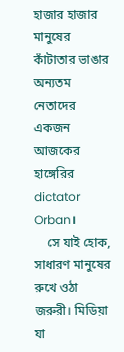হাজার হাজার মানুষের কাঁটাতার ভাঙার অন‍্যতম নেতাদের একজন আজকের হাঙ্গেরির dictator Orban।
    সে যাই হোক, সাধারণ মানুষের রুখে ওঠা জরুরী। মিডিয়া যা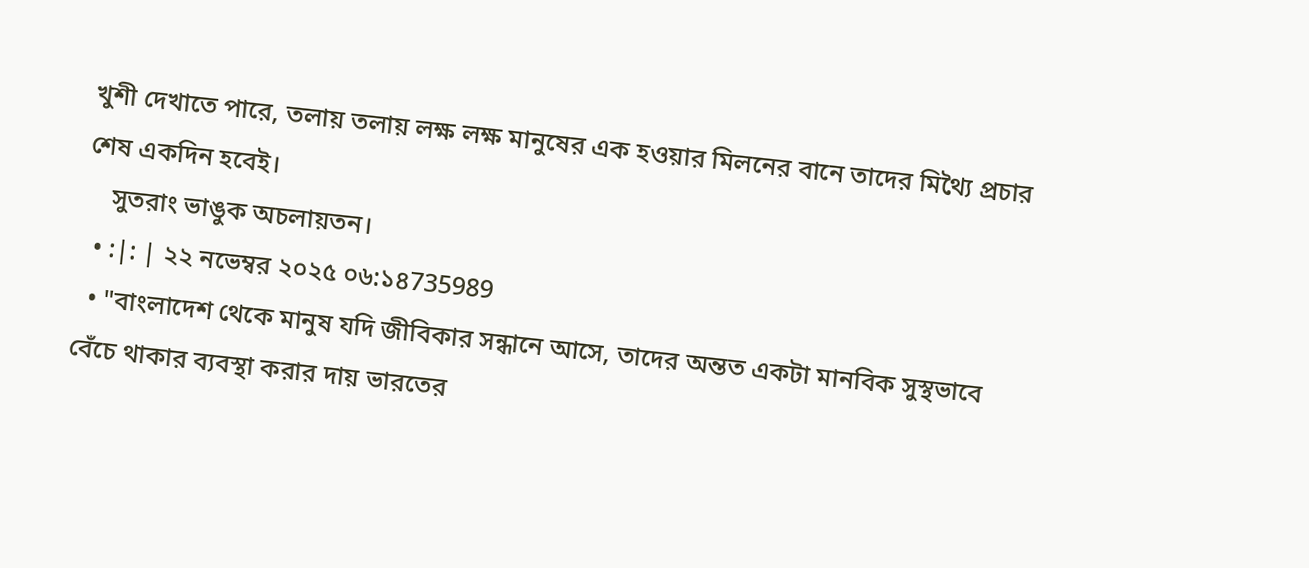খুশী দেখাতে পারে, তলায় তলায় লক্ষ লক্ষ মানুষের এক হওয়ার মিলনের বানে তাদের মিথ‍্যৈ প্রচার শেষ একদিন হবেই।
    সুতরাং ভাঙুক অচলায়তন।
  • :|: | ২২ নভেম্বর ২০২৫ ০৬:১৪735989
  • "বাংলাদেশ থেকে মানুষ যদি জীবিকার সন্ধানে আসে, তাদের অন্তত একটা মানবিক সুস্থভাবে বেঁচে থাকার ব‍্যবস্থা করার দায় ভারতের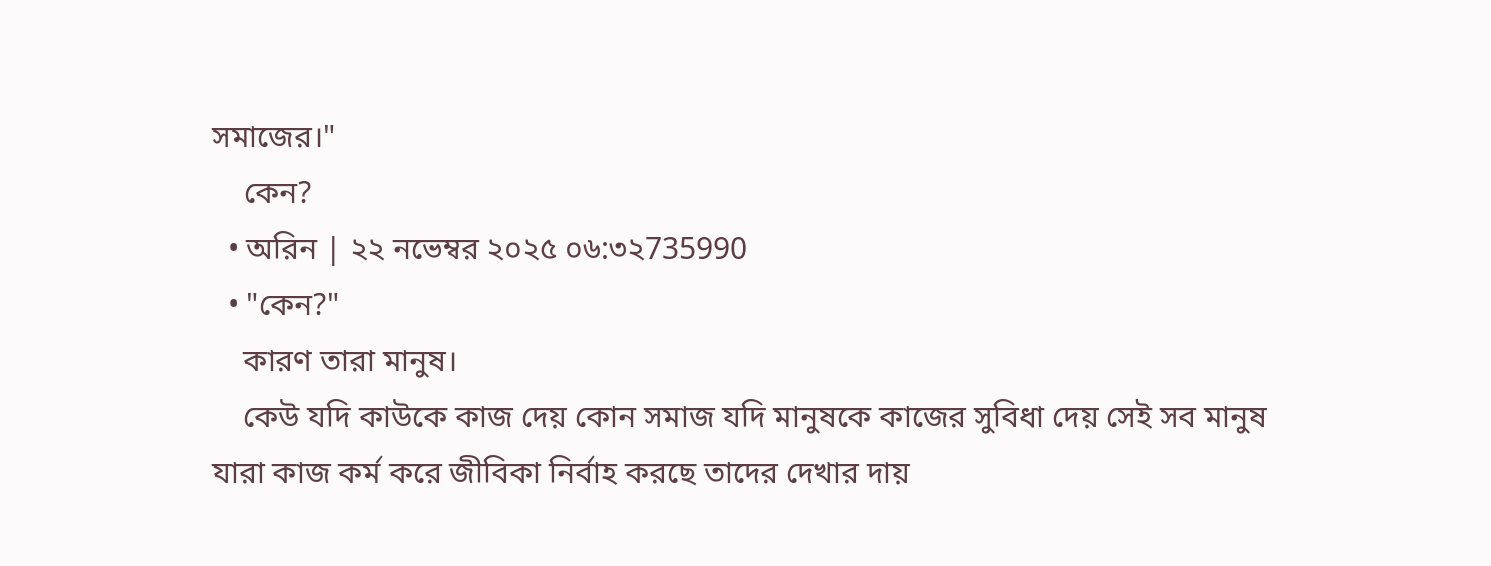সমাজের।"
    কেন?
  • অরিন | ২২ নভেম্বর ২০২৫ ০৬:৩২735990
  • "কেন?"
    কারণ তারা মানুষ।
    কেউ যদি কাউকে কাজ দেয় কোন সমাজ যদি মানুষকে কাজের সুবিধা দেয় সেই সব মানুষ যারা কাজ কর্ম করে জীবিকা নির্বাহ করছে তাদের দেখার দায়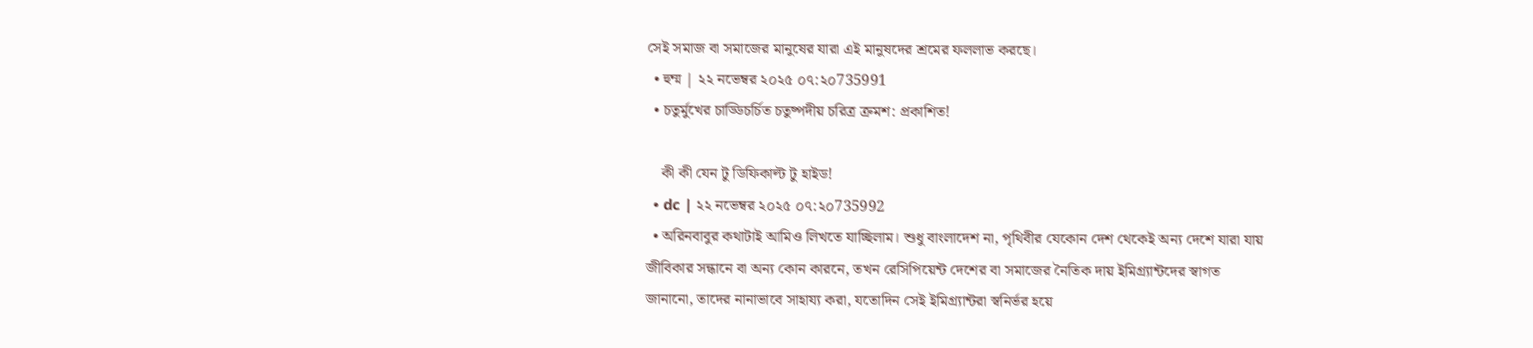সেই সমাজ বা সমাজের মানুষের যারা এই মানুষদের শ্রমের ফললাভ করছে।
  • হুম্ম | ২২ নভেম্বর ২০২৫ ০৭:২০735991
  • চতুর্মুখের চাড্ডিচর্চিত চতুষ্পদীয় চরিত্র ক্রমশ: প্রকাশিত!

    কী কী যেন টু ডিফিকাল্ট টু হাইড!
  • dc | ২২ নভেম্বর ২০২৫ ০৭:২০735992
  • অরিনবাবুর কথাটাই আমিও লিখতে যাচ্ছিলাম। শুধু বাংলাদেশ না, পৃথিবীর যেকোন দেশ থেকেই অন্য দেশে যারা যায় জীবিকার সন্ধানে বা অন্য কোন কারনে, তখন রেসিপিয়েন্ট দেশের বা সমাজের নৈতিক দায় ইমিগ্র‌্যান্টদের স্বাগত জানানো, তাদের নানাভাবে সাহায্য করা, যতোদিন সেই ইমিগ্র‌্যান্টরা স্বনির্ভর হয়ে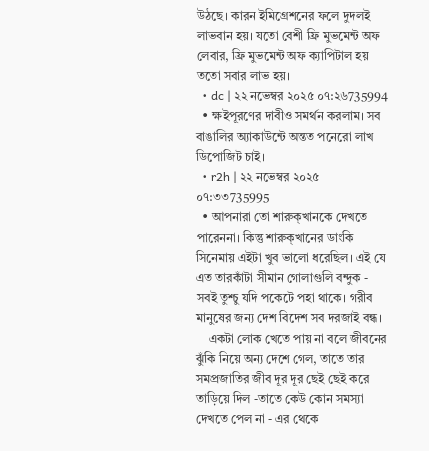উঠছে। কারন ইমিগ্রেশনের ফলে দুদলই লাভবান হয়। যতো বেশী ফ্রি মুভমেন্ট অফ লেবার, ফ্রি মুভমেন্ট অফ ক্যাপিটাল হয় ততো সবার লাভ হয়।
  • dc | ২২ নভেম্বর ২০২৫ ০৭:২৬735994
  • ক্ষইপূরণের দাবীও সমর্থন করলাম। সব বাঙালির অ্যাকাউন্টে অন্তত পনেরো লাখ ডিপোজিট চাই।
  • r2h | ২২ নভেম্বর ২০২৫ ০৭:৩৩735995
  • আপনারা তো শারুক্খানকে দেখতে পারেননা। কিন্তু শারুক্খানের ডাংকি সিনেমায় এইটা খুব ভালো ধরেছিল। এই যে এত তারকাঁটা সীমান গোলাগুলি বন্দুক - সবই তুশ্চু যদি পকেটে পহা থাকে। গরীব মানুষের জন্য দেশ বিদেশ সব দরজাই বন্ধ।
    একটা লোক খেতে পায় না বলে জীবনের ঝুঁকি নিয়ে অন্য দেশে গেল, তাতে তার সমপ্রজাতির জীব দূর দূর ছেই ছেই করে তাড়িয়ে দিল -তাতে কেউ কোন সমস্যা দেখতে পেল না - এর থেকে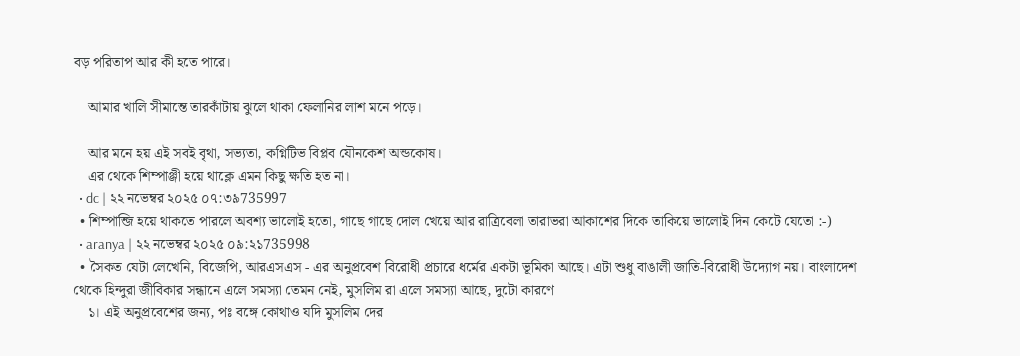বড় পরিতাপ আর কী হতে পারে।

    আমার খালি সীমান্তে তারকাঁটায় ঝুলে থাকা ফেলানির লাশ মনে পড়ে।

    আর মনে হয় এই সবই বৃথা, সভ্যতা, কগ্নিটিভ বিপ্লব যৌনকেশ অন্ডকোষ।
    এর থেকে শিম্পাঞ্জী হয়ে থাক্লে এমন কিছু ক্ষতি হত না।
  • dc | ২২ নভেম্বর ২০২৫ ০৭:৩৯735997
  • শিম্পান্জি হয়ে থাকতে পারলে অবশ্য ভালোই হতো, গাছে গাছে দোল খেয়ে আর রাত্রিবেলা তারাভরা আকাশের দিকে তাকিয়ে ভালোই দিন কেটে যেতো :-)
  • aranya | ২২ নভেম্বর ২০২৫ ০৯:২১735998
  • সৈকত যেটা লেখেনি, বিজেপি, আরএসএস - এর অনুপ্রবেশ বিরোধী প্রচারে ধর্মের একটা ভূমিকা আছে। এটা শুধু বাঙালী জাতি-বিরোধী উদ্যোগ নয়। বাংলাদেশ থেকে হিন্দুরা জীবিকার সন্ধানে এলে সমস্যা তেমন নেই, মুসলিম রা এলে সমস্যা আছে, দুটো কারণে
    ১। এই অনুপ্রবেশের জন্য, পঃ বঙ্গে কোথাও যদি মুসলিম দের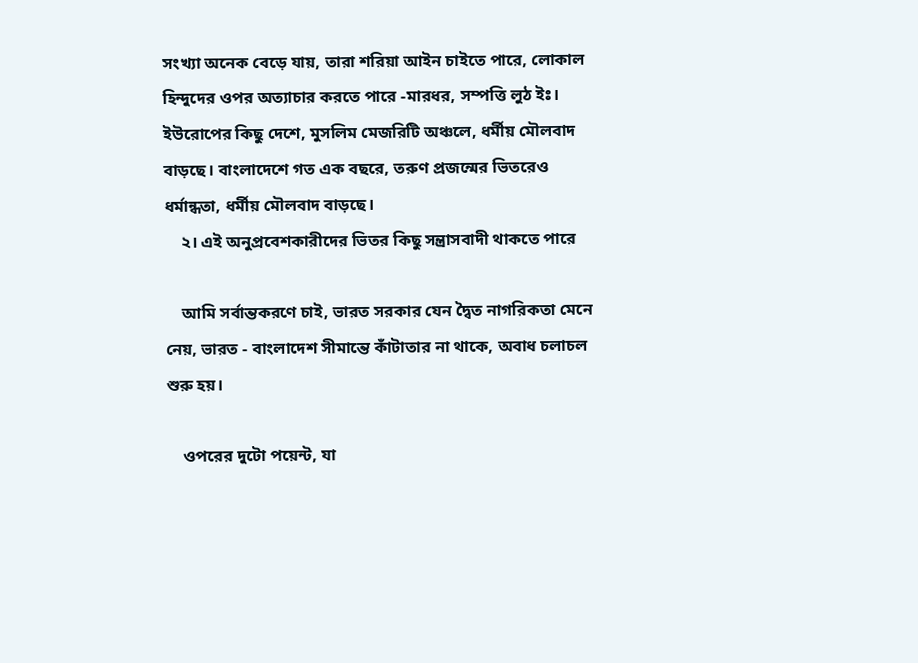সংখ্যা অনেক বেড়ে যায়, তারা শরিয়া আইন চাইতে পারে, লোকাল হিন্দুদের ওপর অত্যাচার করতে পারে -মারধর, সম্পত্তি লুঠ ইঃ। ইউরোপের কিছু দেশে, মুসলিম মেজরিটি অঞ্চলে, ধর্মীয় মৌলবাদ বাড়ছে। বাংলাদেশে গত এক বছরে, তরুণ প্রজন্মের ভিতরেও ধর্মান্ধতা, ধর্মীয় মৌলবাদ বাড়ছে।
    ২। এই অনুপ্রবেশকারীদের ভিতর কিছু সন্ত্রাসবাদী থাকতে পারে

    আমি সর্বান্তকরণে চাই, ভারত সরকার যেন দ্বৈত নাগরিকতা মেনে নেয়, ভারত - বাংলাদেশ সীমান্তে কাঁটাতার না থাকে, অবাধ চলাচল শুরু হয়।

    ওপরের দুটো পয়েন্ট, যা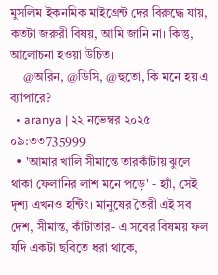মুসলিম ইকনমিক মাইগ্রেন্ট দের বিরুদ্ধে যায়, কতটা জরুরী বিষয়, আমি জানি না। কিন্তু, আলোচনা হওয়া উচিত।
    @অরিন, @ডিসি, @হুতো, কি মনে হয় এ ব্যাপারে?
  • aranya | ২২ নভেম্বর ২০২৫ ০৯:৩৩735999
  • 'আমার খালি সীমান্তে তারকাঁটায় ঝুলে থাকা ফেলানির লাশ মনে পড়ে' - হ্যাঁ, সেই দৃশ্য এখনও হন্টিং। মানুষের তৈরী এই সব দেশ, সীমান্ত, কাঁটাতার- এ সবের বিষময় ফল যদি একটা ছবিতে ধরা থাকে,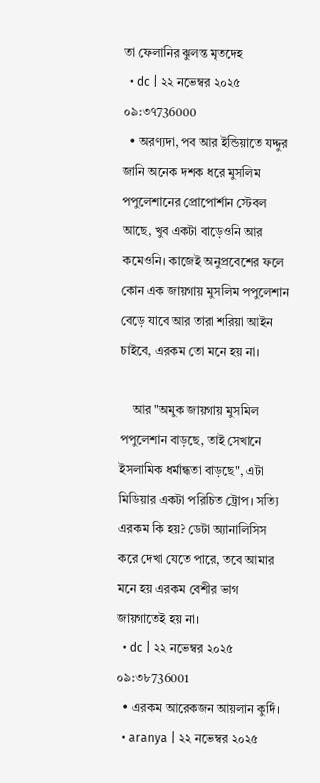তা ফেলানির ঝুলন্ত মৃতদেহ
  • dc | ২২ নভেম্বর ২০২৫ ০৯:৩৭736000
  • অরণ্যদা, পব আর ইন্ডিয়াতে যদ্দুর জানি অনেক দশক ধরে মুসলিম পপুলেশানের প্রোপোর্শান স্টেবল আছে, খুব একটা বাড়েওনি আর কমেওনি। কাজেই অনুপ্রবেশের ফলে কোন এক জায়গায় মুসলিম পপুলেশান বেড়ে যাবে আর তারা শরিয়া আইন চাইবে, এরকম তো মনে হয় না।

    আর "অমুক জায়গায় মুসমিল পপুলেশান বাড়ছে, তাই সেখানে ইসলামিক ধর্মান্ধতা বাড়ছে", এটা মিডিয়ার একটা পরিচিত ট্রোপ। সত্যি এরকম কি হয়? ডেটা অ্যানালিসিস করে দেখা যেতে পারে, তবে আমার মনে হয় এরকম বেশীর ভাগ জায়গাতেই হয় না।
  • dc | ২২ নভেম্বর ২০২৫ ০৯:৩৮736001
  • এরকম আরেকজন আয়লান কুর্দি।
  • aranya | ২২ নভেম্বর ২০২৫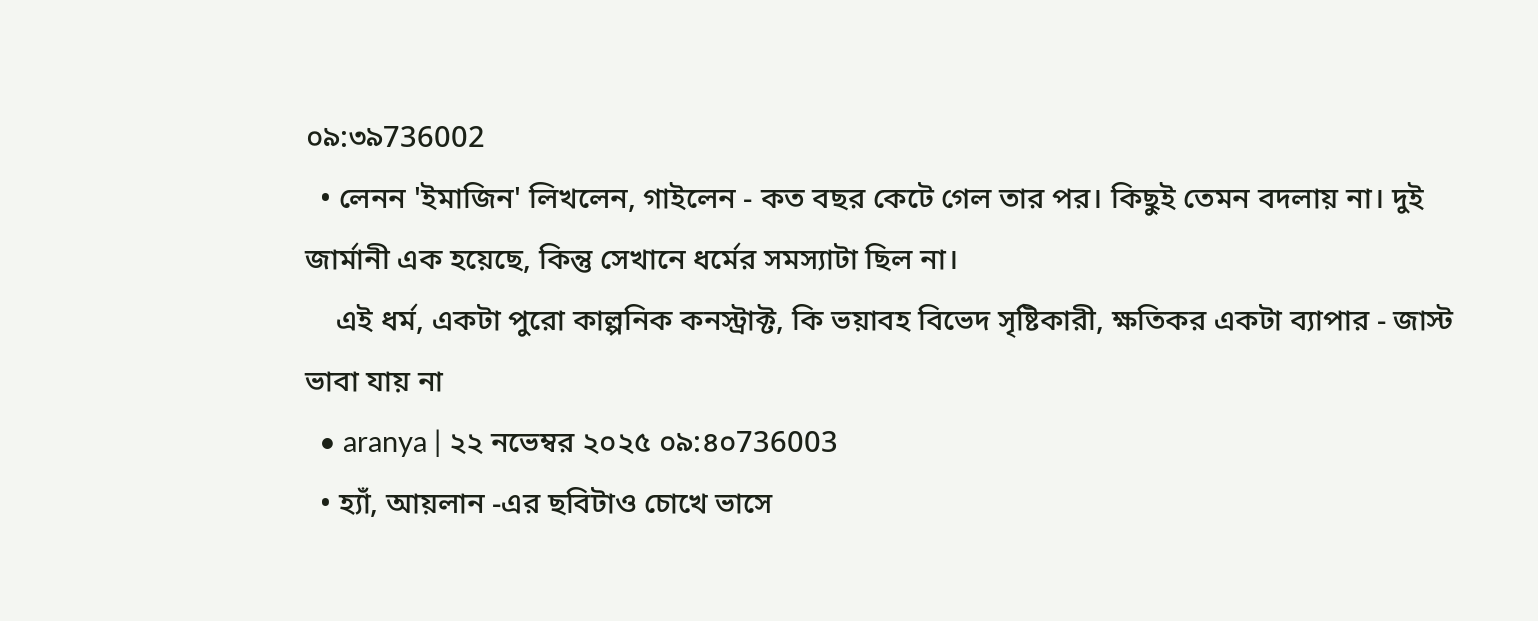০৯:৩৯736002
  • লেনন 'ইমাজিন' লিখলেন, গাইলেন - কত বছর কেটে গেল তার পর। কিছুই তেমন বদলায় না। দুই জার্মানী এক হয়েছে, কিন্তু সেখানে ধর্মের সমস্যাটা ছিল না।
    এই ধর্ম, একটা পুরো কাল্পনিক কনস্ট্রাক্ট, কি ভয়াবহ বিভেদ সৃষ্টিকারী, ক্ষতিকর একটা ব্যাপার - জাস্ট ভাবা যায় না
  • aranya | ২২ নভেম্বর ২০২৫ ০৯:৪০736003
  • হ্যাঁ, আয়লান -এর ছবিটাও চোখে ভাসে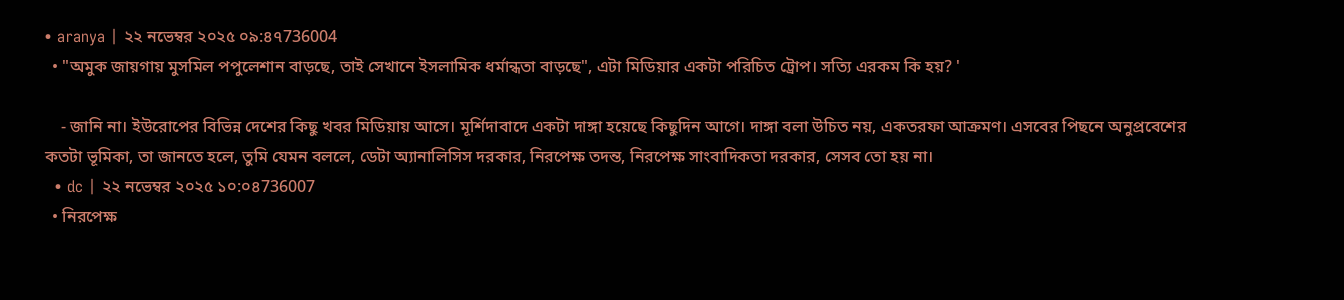• aranya | ২২ নভেম্বর ২০২৫ ০৯:৪৭736004
  • "অমুক জায়গায় মুসমিল পপুলেশান বাড়ছে, তাই সেখানে ইসলামিক ধর্মান্ধতা বাড়ছে", এটা মিডিয়ার একটা পরিচিত ট্রোপ। সত্যি এরকম কি হয়? '

    - জানি না। ইউরোপের বিভিন্ন দেশের কিছু খবর মিডিয়ায় আসে। মূর্শিদাবাদে একটা দাঙ্গা হয়েছে কিছুদিন আগে। দাঙ্গা বলা উচিত নয়, একতরফা আক্রমণ। এসবের পিছনে অনুপ্রবেশের কতটা ভূমিকা, তা জানতে হলে, তুমি যেমন বললে, ডেটা অ্যানালিসিস দরকার, নিরপেক্ষ তদন্ত, নিরপেক্ষ সাংবাদিকতা দরকার, সেসব তো হয় না।
  • dc | ২২ নভেম্বর ২০২৫ ১০:০৪736007
  • নিরপেক্ষ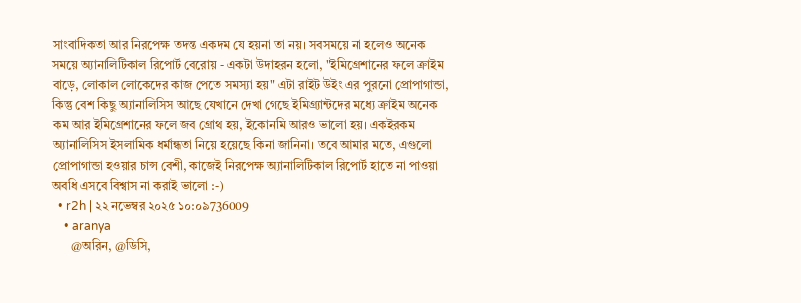সাংবাদিকতা আর নিরপেক্ষ তদন্ত একদম যে হয়না তা নয়। সবসময়ে না হলেও অনেক সময়ে অ্যানালিটিকাল রিপোর্ট বেরোয় - একটা উদাহরন হলো, "ইমিগ্রেশানের ফলে ক্রাইম বাড়ে, লোকাল লোকেদের কাজ পেতে সমস্যা হয়" এটা রাইট উইং এর পুরনো প্রোপাগান্ডা, কিন্তু বেশ কিছু অ্যানালিসিস আছে যেখানে দেখা গেছে ইমিগ্র‌্যান্টদের মধ্যে ক্রাইম অনেক কম আর ইমিগ্রেশানের ফলে জব গ্রোথ হয়, ইকোনমি আরও ভালো হয়। একইরকম অ্যানালিসিস ইসলামিক ধর্মান্ধতা নিয়ে হয়েছে কিনা জানিনা। তবে আমার মতে, এগুলো প্রোপাগান্ডা হওয়ার চান্স বেশী, কাজেই নিরপেক্ষ অ্যানালিটিকাল রিপোর্ট হাতে না পাওয়া অবধি এসবে বিশ্বাস না করাই ভালো :-)
  • r2h | ২২ নভেম্বর ২০২৫ ১০:০৯736009
    • aranya
      @অরিন, @ডিসি,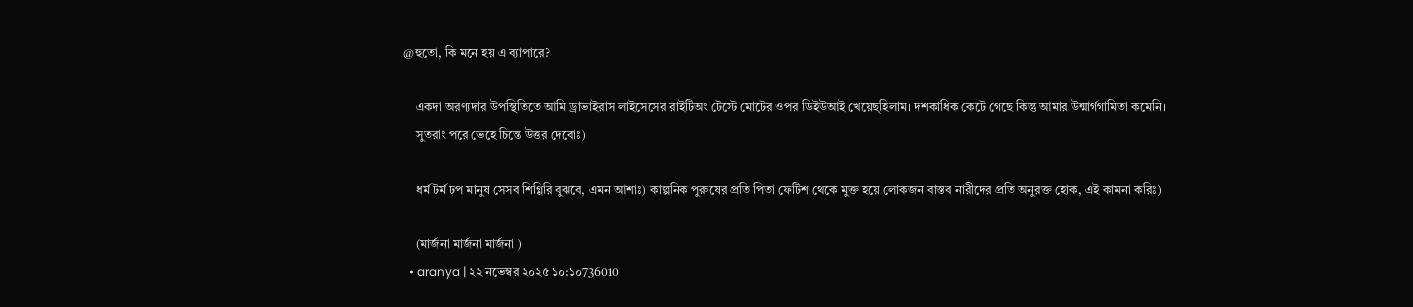@হুতো, কি মনে হয় এ ব্যাপারে?

    একদা অরণ্যদার উপস্থিতিতে আমি ড্রাভাইরাস লাইসেসের রাইটিঅং টেস্টে মোটের ওপর ডিইউআই খেয়েছ্হিলাম। দশকাধিক কেটে গেছে কিন্তু আমার উন্মার্গগামিতা কমেনি।
    সুতরাং পরে ভেহে চিন্তে উত্তর দেবোঃ)

    ধর্ম টর্ম ঢপ মানুষ সেসব শিগ্গিরি বুঝবে, এমন আশাঃ) কাল্পনিক পুরুষের প্রতি পিতা ফেটিশ থেকে মুক্ত হয়ে লোকজন বাস্তব নারীদের প্রতি অনুরক্ত হোক, এই কামনা করিঃ)

    (মার্জনা মার্জনা মার্জনা )
  • aranya | ২২ নভেম্বর ২০২৫ ১০:১০736010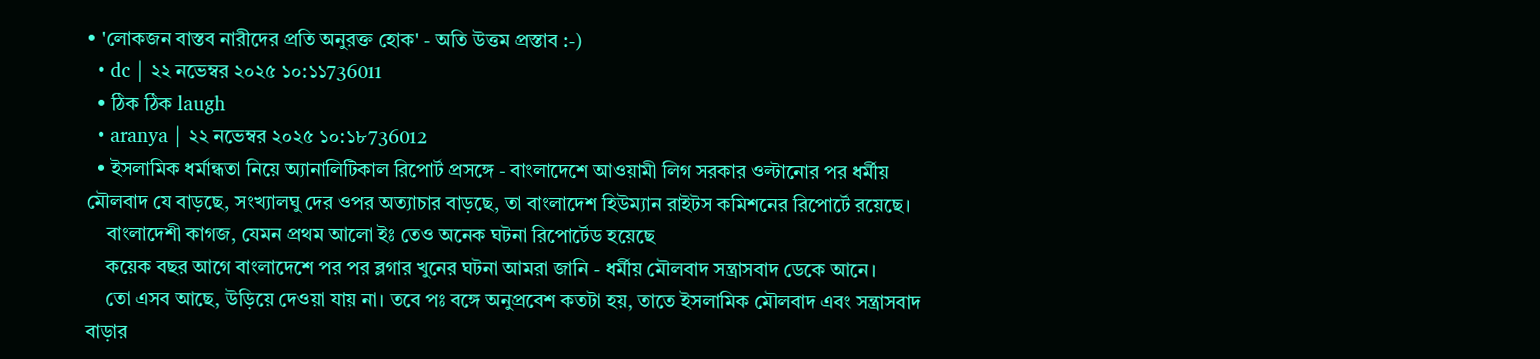• 'লোকজন বাস্তব নারীদের প্রতি অনুরক্ত হোক' - অতি উত্তম প্রস্তাব :-)
  • dc | ২২ নভেম্বর ২০২৫ ১০:১১736011
  • ঠিক ঠিক laugh
  • aranya | ২২ নভেম্বর ২০২৫ ১০:১৮736012
  • ইসলামিক ধর্মান্ধতা নিয়ে অ্যানালিটিকাল রিপোর্ট প্রসঙ্গে - বাংলাদেশে আওয়ামী লিগ সরকার ওল্টানোর পর ধর্মীয় মৌলবাদ যে বাড়ছে, সংখ্যালঘু দের ওপর অত্যাচার বাড়ছে, তা বাংলাদেশ হিউম্যান রাইটস কমিশনের রিপোর্টে রয়েছে।
    বাংলাদেশী কাগজ, যেমন প্রথম আলো ইঃ তেও অনেক ঘটনা রিপোর্টেড হয়েছে
    কয়েক বছর আগে বাংলাদেশে পর পর ব্লগার খুনের ঘটনা আমরা জানি - ধর্মীয় মৌলবাদ সন্ত্রাসবাদ ডেকে আনে।
    তো এসব আছে, উড়িয়ে দেওয়া যায় না। তবে পঃ বঙ্গে অনুপ্রবেশ কতটা হয়, তাতে ইসলামিক মৌলবাদ এবং সন্ত্রাসবাদ বাড়ার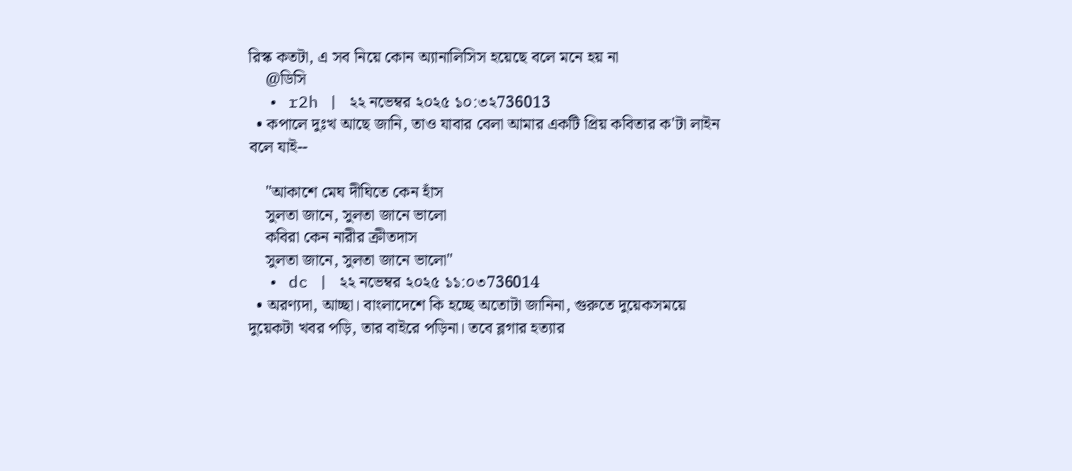রিস্ক কতটা, এ সব নিয়ে কোন অ্যানালিসিস হয়েছে বলে মনে হয় না
    @ডিসি
  • r2h | ২২ নভেম্বর ২০২৫ ১০:৩২736013
  • কপালে দুঃখ আছে জানি, তাও যাবার বেলা আমার একটি প্রিয় কবিতার ক'টা লাইন বলে যাই--

    "আকাশে মেঘ দীঘিতে কেন হাঁস
    সুলতা জানে, সুলতা জানে ভালো
    কবিরা কেন নারীর ক্রীতদাস
    সুলতা জানে, সুলতা জানে ভালো"
  • dc | ২২ নভেম্বর ২০২৫ ১১:০৩736014
  • অরণ্যদা, আচ্ছা। বাংলাদেশে কি হচ্ছে অতোটা জানিনা, গুরুতে দুয়েকসময়ে দুয়েকটা খবর পড়ি, তার বাইরে পড়িনা। তবে ব্লগার হত্যার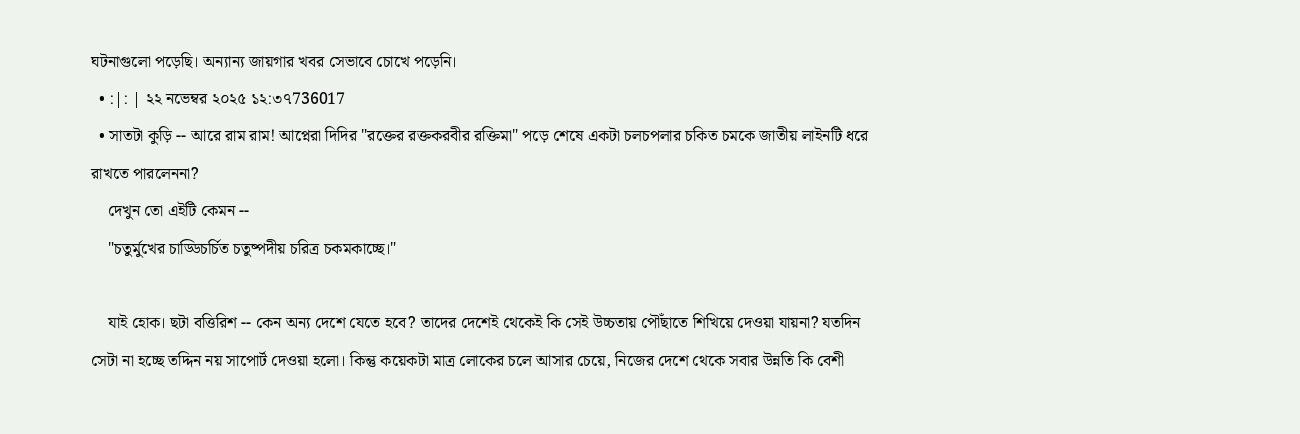ঘটনাগুলো পড়েছি। অন্যান্য জায়গার খবর সেভাবে চোখে পড়েনি।
  • :|: | ২২ নভেম্বর ২০২৫ ১২:৩৭736017
  • সাতটা কুড়ি -- আরে রাম রাম! আপ্নেরা দিদির "রক্তের রক্তকরবীর রক্তিমা" পড়ে শেষে একটা চলচপলার চকিত চমকে জাতীয় লাইনটি ধরে রাখতে পারলেননা?
    দেখুন তো এইটি কেমন --
    "চতুর্মুখের চাড্ডিচর্চিত চতুষ্পদীয় চরিত্র চকমকাচ্ছে।"

    যাই হোক। ছটা বত্তিরিশ -- কেন অন্য দেশে যেতে হবে? তাদের দেশেই থেকেই কি সেই উচ্চতায় পৌঁছাতে শিখিয়ে দেওয়া যায়না? যতদিন সেটা না হচ্ছে তদ্দিন নয় সাপোর্ট দেওয়া হলো। কিন্তু কয়েকটা মাত্র লোকের চলে আসার চেয়ে, নিজের দেশে থেকে সবার উন্নতি কি বেশী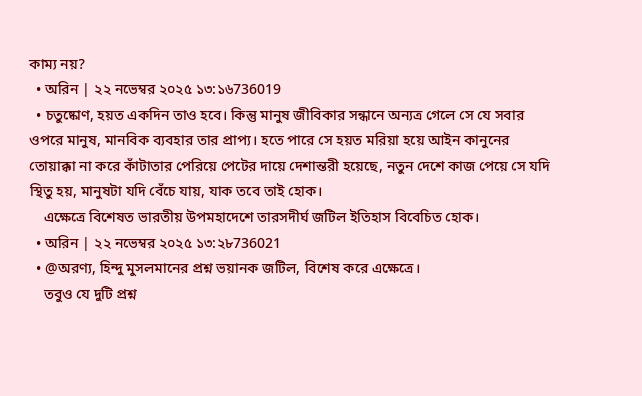কাম্য নয়?
  • অরিন | ২২ নভেম্বর ২০২৫ ১৩:১৬736019
  • চতুষ্কোণ, হয়ত একদিন তাও হবে। কিন্তু মানুষ জীবিকার সন্ধানে অন‍্যত্র গেলে সে যে সবার ওপরে মানুষ, মানবিক ব‍্যবহার তার প্রাপ‍্য। হতে পারে সে হয়ত মরিয়া হয়ে আইন কানুনের তোয়াক্কা না করে কাঁটাতার পেরিয়ে পেটের দায়ে দেশান্তরী হয়েছে, নতুন দেশে কাজ পেয়ে সে যদি স্থিতু হয়, মানুষটা যদি বেঁচে যায়, যাক তবে তাই হোক।
    এক্ষেত্রে বিশেষত ভারতীয় উপমহাদেশে তারসদীর্ঘ জটিল ইতিহাস বিবেচিত হোক।
  • অরিন | ২২ নভেম্বর ২০২৫ ১৩:২৮736021
  • @অরণ‍্য, হিন্দু মুসলমানের প্রশ্ন ভয়ানক জটিল, বিশেষ করে এক্ষেত্রে।
    তবুও যে দুটি প্রশ্ন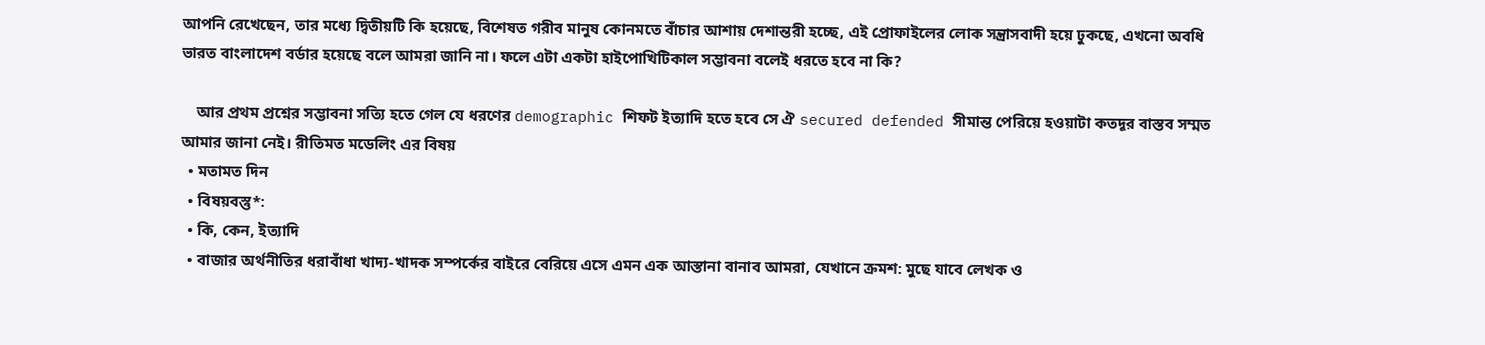আপনি রেখেছেন, তার মধ‍্যে দ্বিতীয়টি কি হয়েছে, বিশেষত গরীব মানুষ কোনমতে বাঁচার আশায় দেশান্তরী হচ্ছে, এই প্রোফাইলের লোক সন্ত্রাসবাদী হয়ে ঢুকছে, এখনো অবধি ভারত বাংলাদেশ বর্ডার হয়েছে বলে আমরা জানি না। ফলে এটা একটা হাইপোখিটিকাল সম্ভাবনা বলেই ধরতে হবে না কি?

    আর প্রথম প্রশ্নের সম্ভাবনা সত্যি হতে গেল যে ধরণের demographic শিফট ইত‍্যাদি হতে হবে সে ঐ secured defended সীমান্ত পেরিয়ে হওয়াটা কতদূর বাস্তব সম্মত আমার জানা নেই। রীতিমত মডেলিং এর বিষয়
  • মতামত দিন
  • বিষয়বস্তু*:
  • কি, কেন, ইত্যাদি
  • বাজার অর্থনীতির ধরাবাঁধা খাদ্য-খাদক সম্পর্কের বাইরে বেরিয়ে এসে এমন এক আস্তানা বানাব আমরা, যেখানে ক্রমশ: মুছে যাবে লেখক ও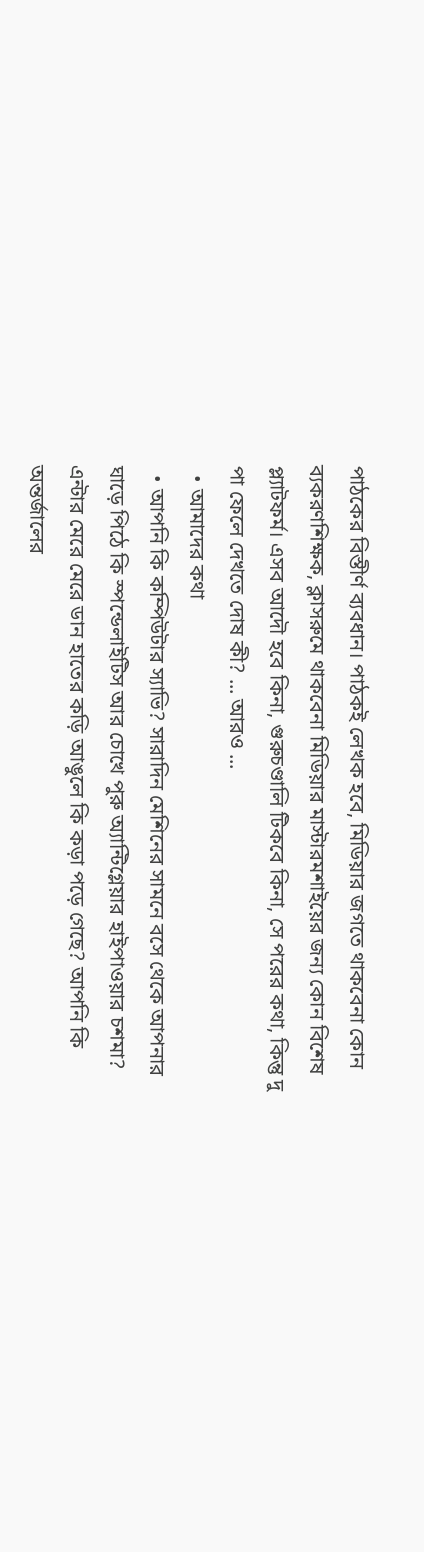পাঠকের বিস্তীর্ণ ব্যবধান। পাঠকই লেখক হবে, মিডিয়ার জগতে থাকবেনা কোন ব্যকরণশিক্ষক, ক্লাসরুমে থাকবেনা মিডিয়ার মাস্টারমশাইয়ের জন্য কোন বিশেষ প্ল্যাটফর্ম। এসব আদৌ হবে কিনা, গুরুচণ্ডালি টিকবে কিনা, সে পরের কথা, কিন্তু দু পা ফেলে দেখতে দোষ কী? ... আরও ...
  • আমাদের কথা
  • আপনি কি কম্পিউটার স্যাভি? সারাদিন মেশিনের সামনে বসে থেকে আপনার ঘাড়ে পিঠে কি স্পন্ডেলাইটিস আর চোখে পুরু অ্যান্টিগ্লেয়ার হাইপাওয়ার চশমা? এন্টার মেরে মেরে ডান হাতের কড়ি আঙুলে কি কড়া পড়ে গেছে? আপনি কি অন্তর্জালের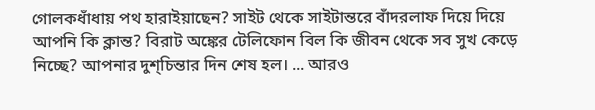গোলকধাঁধায় পথ হারাইয়াছেন? সাইট থেকে সাইটান্তরে বাঁদরলাফ দিয়ে দিয়ে আপনি কি ক্লান্ত? বিরাট অঙ্কের টেলিফোন বিল কি জীবন থেকে সব সুখ কেড়ে নিচ্ছে? আপনার দুশ্‌চিন্তার দিন শেষ হল। ... আরও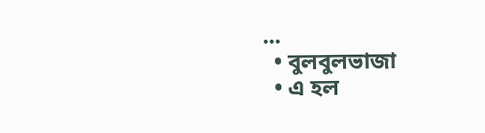...
  • বুলবুলভাজা
  • এ হল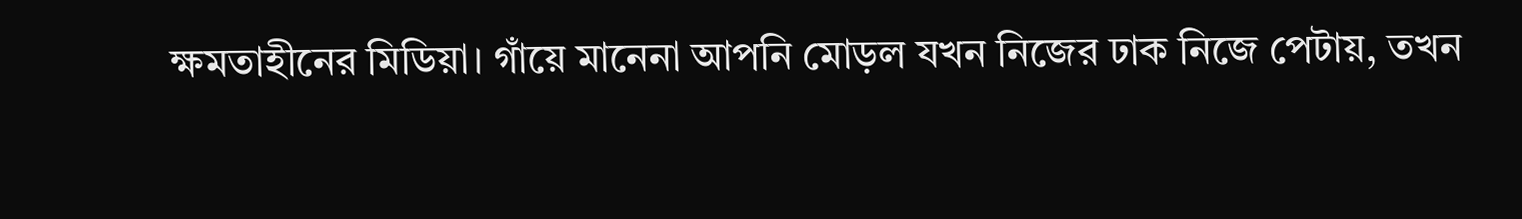ক্ষমতাহীনের মিডিয়া। গাঁয়ে মানেনা আপনি মোড়ল যখন নিজের ঢাক নিজে পেটায়, তখন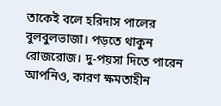তাকেই বলে হরিদাস পালের বুলবুলভাজা। পড়তে থাকুন রোজরোজ। দু-পয়সা দিতে পারেন আপনিও, কারণ ক্ষমতাহীন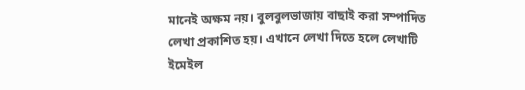মানেই অক্ষম নয়। বুলবুলভাজায় বাছাই করা সম্পাদিত লেখা প্রকাশিত হয়। এখানে লেখা দিতে হলে লেখাটি ইমেইল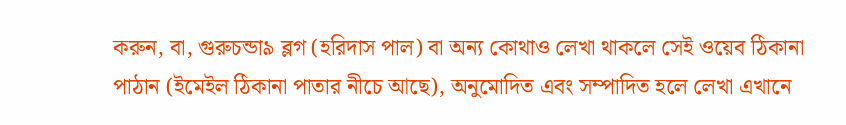করুন, বা, গুরুচন্ডা৯ ব্লগ (হরিদাস পাল) বা অন্য কোথাও লেখা থাকলে সেই ওয়েব ঠিকানা পাঠান (ইমেইল ঠিকানা পাতার নীচে আছে), অনুমোদিত এবং সম্পাদিত হলে লেখা এখানে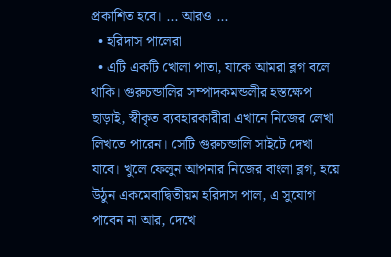প্রকাশিত হবে। ... আরও ...
  • হরিদাস পালেরা
  • এটি একটি খোলা পাতা, যাকে আমরা ব্লগ বলে থাকি। গুরুচন্ডালির সম্পাদকমন্ডলীর হস্তক্ষেপ ছাড়াই, স্বীকৃত ব্যবহারকারীরা এখানে নিজের লেখা লিখতে পারেন। সেটি গুরুচন্ডালি সাইটে দেখা যাবে। খুলে ফেলুন আপনার নিজের বাংলা ব্লগ, হয়ে উঠুন একমেবাদ্বিতীয়ম হরিদাস পাল, এ সুযোগ পাবেন না আর, দেখে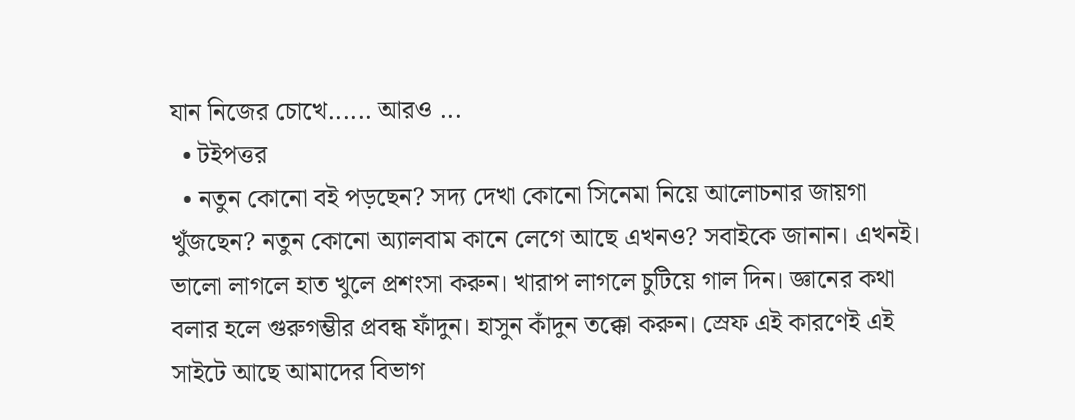যান নিজের চোখে...... আরও ...
  • টইপত্তর
  • নতুন কোনো বই পড়ছেন? সদ্য দেখা কোনো সিনেমা নিয়ে আলোচনার জায়গা খুঁজছেন? নতুন কোনো অ্যালবাম কানে লেগে আছে এখনও? সবাইকে জানান। এখনই। ভালো লাগলে হাত খুলে প্রশংসা করুন। খারাপ লাগলে চুটিয়ে গাল দিন। জ্ঞানের কথা বলার হলে গুরুগম্ভীর প্রবন্ধ ফাঁদুন। হাসুন কাঁদুন তক্কো করুন। স্রেফ এই কারণেই এই সাইটে আছে আমাদের বিভাগ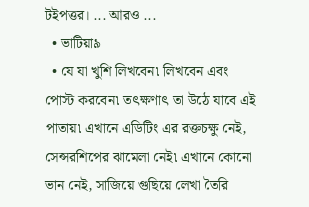টইপত্তর। ... আরও ...
  • ভাটিয়া৯
  • যে যা খুশি লিখবেন৷ লিখবেন এবং পোস্ট করবেন৷ তৎক্ষণাৎ তা উঠে যাবে এই পাতায়৷ এখানে এডিটিং এর রক্তচক্ষু নেই, সেন্সরশিপের ঝামেলা নেই৷ এখানে কোনো ভান নেই, সাজিয়ে গুছিয়ে লেখা তৈরি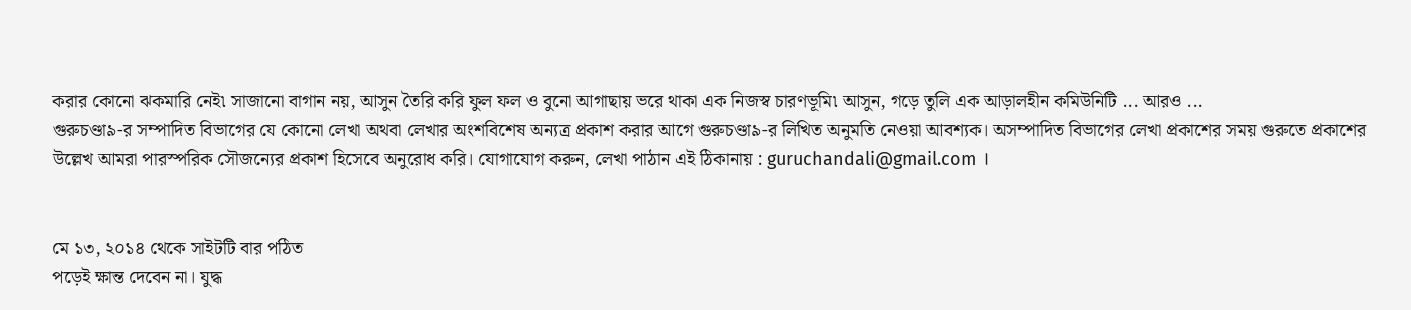করার কোনো ঝকমারি নেই৷ সাজানো বাগান নয়, আসুন তৈরি করি ফুল ফল ও বুনো আগাছায় ভরে থাকা এক নিজস্ব চারণভূমি৷ আসুন, গড়ে তুলি এক আড়ালহীন কমিউনিটি ... আরও ...
গুরুচণ্ডা৯-র সম্পাদিত বিভাগের যে কোনো লেখা অথবা লেখার অংশবিশেষ অন্যত্র প্রকাশ করার আগে গুরুচণ্ডা৯-র লিখিত অনুমতি নেওয়া আবশ্যক। অসম্পাদিত বিভাগের লেখা প্রকাশের সময় গুরুতে প্রকাশের উল্লেখ আমরা পারস্পরিক সৌজন্যের প্রকাশ হিসেবে অনুরোধ করি। যোগাযোগ করুন, লেখা পাঠান এই ঠিকানায় : guruchandali@gmail.com ।


মে ১৩, ২০১৪ থেকে সাইটটি বার পঠিত
পড়েই ক্ষান্ত দেবেন না। যুদ্ধ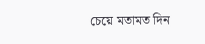চেয়ে মতামত দিন